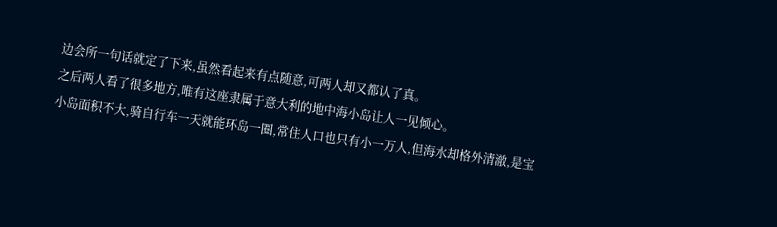边会所一句话就定了下来,虽然看起来有点随意,可两人却又都认了真。
之后两人看了很多地方,唯有这座隶属于意大利的地中海小岛让人一见倾心。
小岛面积不大,骑自行车一天就能环岛一圈,常住人口也只有小一万人,但海水却格外清澈,是宝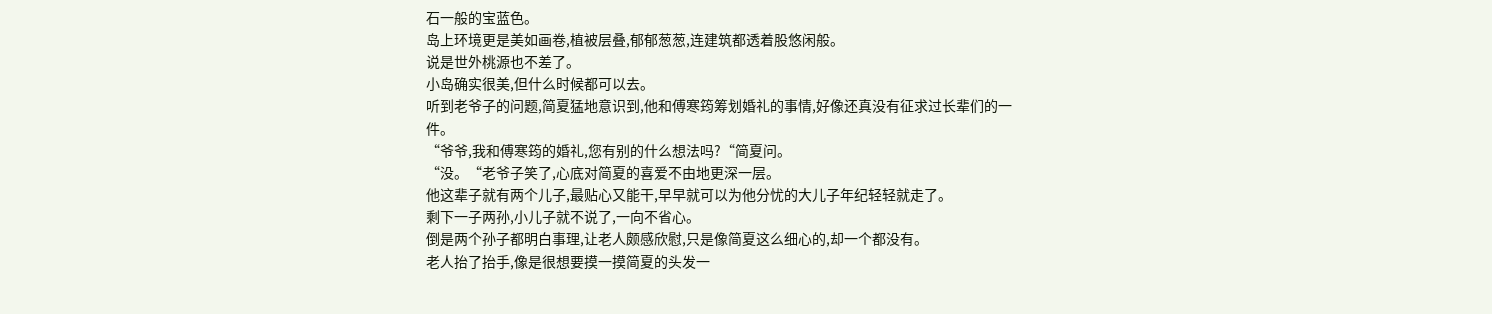石一般的宝蓝色。
岛上环境更是美如画卷,植被层叠,郁郁葱葱,连建筑都透着股悠闲般。
说是世外桃源也不差了。
小岛确实很美,但什么时候都可以去。
听到老爷子的问题,简夏猛地意识到,他和傅寒筠筹划婚礼的事情,好像还真没有征求过长辈们的一件。
“爷爷,我和傅寒筠的婚礼,您有别的什么想法吗?“简夏问。
“没。“老爷子笑了,心底对简夏的喜爱不由地更深一层。
他这辈子就有两个儿子,最贴心又能干,早早就可以为他分忧的大儿子年纪轻轻就走了。
剩下一子两孙,小儿子就不说了,一向不省心。
倒是两个孙子都明白事理,让老人颇感欣慰,只是像简夏这么细心的,却一个都没有。
老人抬了抬手,像是很想要摸一摸简夏的头发一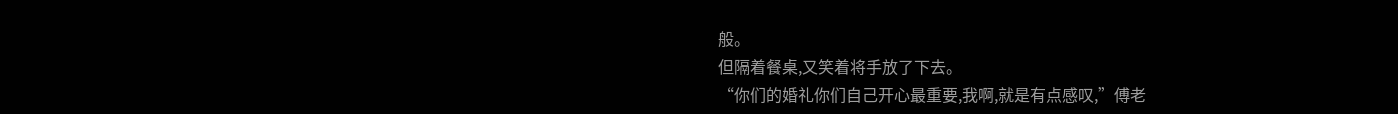般。
但隔着餐桌,又笑着将手放了下去。
“你们的婚礼你们自己开心最重要,我啊,就是有点感叹,”傅老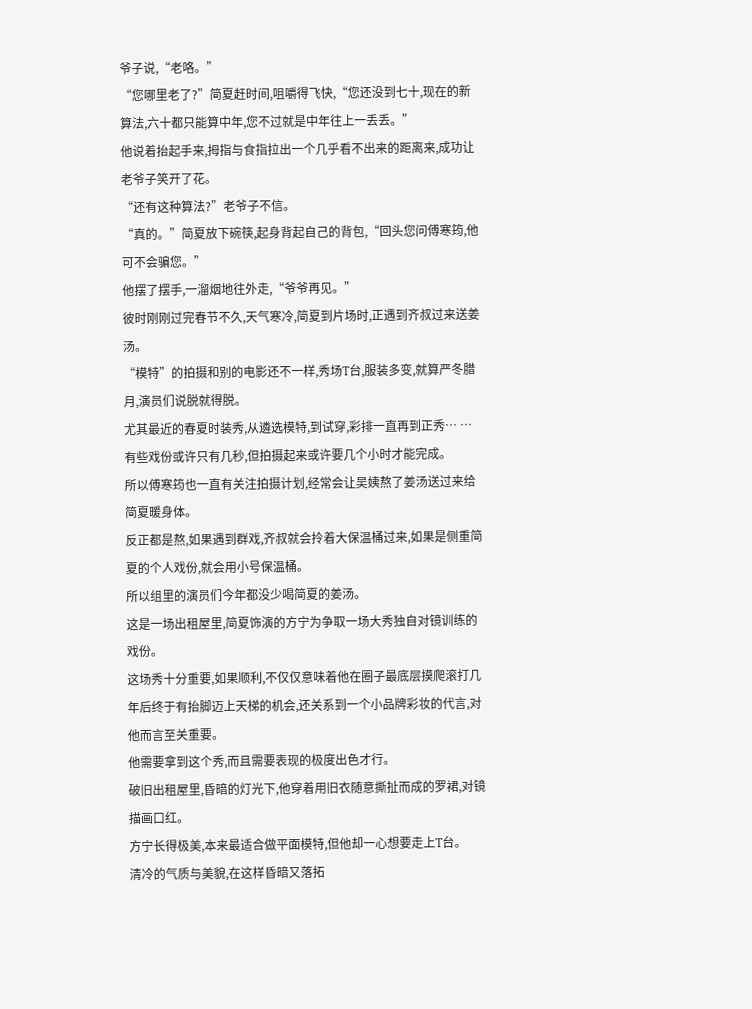爷子说,“老咯。”
“您哪里老了?”简夏赶时间,咀嚼得飞快,“您还没到七十,现在的新算法,六十都只能算中年,您不过就是中年往上一丢丢。”
他说着抬起手来,拇指与食指拉出一个几乎看不出来的距离来,成功让老爷子笑开了花。
“还有这种算法?”老爷子不信。
“真的。”简夏放下碗筷,起身背起自己的背包,“回头您问傅寒筠,他可不会骗您。”
他摆了摆手,一溜烟地往外走,“爷爷再见。”
彼时刚刚过完春节不久,天气寒冷,简夏到片场时,正遇到齐叔过来送姜汤。
“模特”的拍摄和别的电影还不一样,秀场T台,服装多变,就算严冬腊月,演员们说脱就得脱。
尤其最近的春夏时装秀,从遴选模特,到试穿,彩排一直再到正秀… …
有些戏份或许只有几秒,但拍摄起来或许要几个小时才能完成。
所以傅寒筠也一直有关注拍摄计划,经常会让吴姨熬了姜汤送过来给简夏暖身体。
反正都是熬,如果遇到群戏,齐叔就会拎着大保温桶过来,如果是侧重简夏的个人戏份,就会用小号保温桶。
所以组里的演员们今年都没少喝简夏的姜汤。
这是一场出租屋里,简夏饰演的方宁为争取一场大秀独自对镜训练的戏份。
这场秀十分重要,如果顺利,不仅仅意味着他在圈子最底层摸爬滚打几年后终于有抬脚迈上天梯的机会,还关系到一个小品牌彩妆的代言,对他而言至关重要。
他需要拿到这个秀,而且需要表现的极度出色才行。
破旧出租屋里,昏暗的灯光下,他穿着用旧衣随意撕扯而成的罗裙,对镜描画口红。
方宁长得极美,本来最适合做平面模特,但他却一心想要走上T台。
清冷的气质与美貌,在这样昏暗又落拓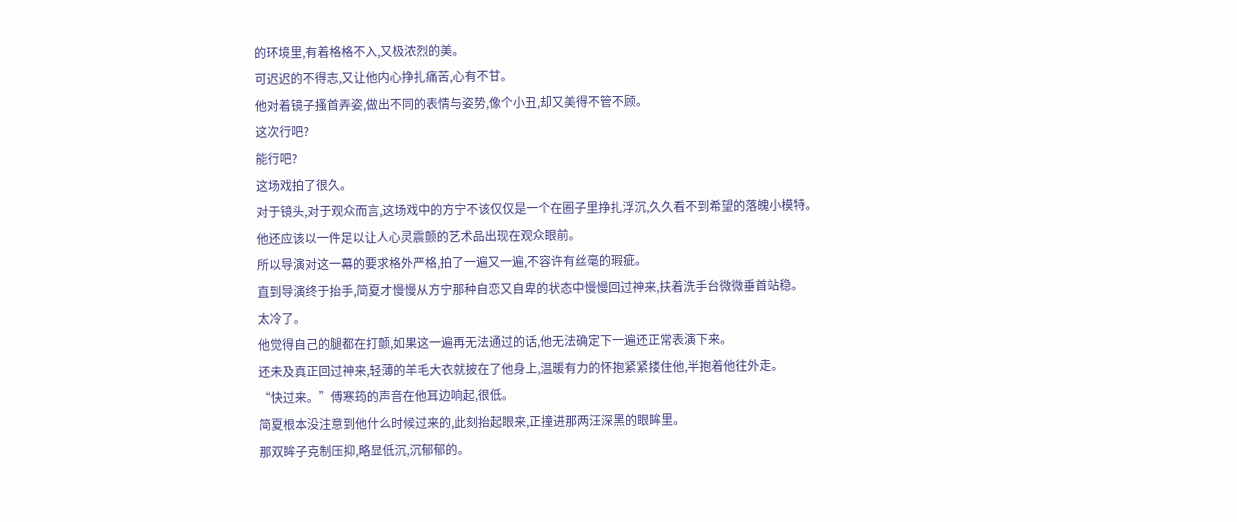的环境里,有着格格不入,又极浓烈的美。
可迟迟的不得志,又让他内心挣扎痛苦,心有不甘。
他对着镜子搔首弄姿,做出不同的表情与姿势,像个小丑,却又美得不管不顾。
这次行吧?
能行吧?
这场戏拍了很久。
对于镜头,对于观众而言,这场戏中的方宁不该仅仅是一个在圈子里挣扎浮沉,久久看不到希望的落魄小模特。
他还应该以一件足以让人心灵震颤的艺术品出现在观众眼前。
所以导演对这一幕的要求格外严格,拍了一遍又一遍,不容许有丝毫的瑕疵。
直到导演终于抬手,简夏才慢慢从方宁那种自恋又自卑的状态中慢慢回过神来,扶着洗手台微微垂首站稳。
太冷了。
他觉得自己的腿都在打颤,如果这一遍再无法通过的话,他无法确定下一遍还正常表演下来。
还未及真正回过神来,轻薄的羊毛大衣就披在了他身上,温暖有力的怀抱紧紧搂住他,半抱着他往外走。
“快过来。”傅寒筠的声音在他耳边响起,很低。
简夏根本没注意到他什么时候过来的,此刻抬起眼来,正撞进那两汪深黑的眼眸里。
那双眸子克制压抑,略显低沉,沉郁郁的。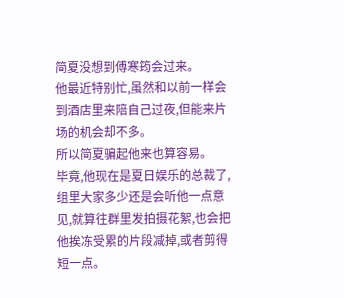简夏没想到傅寒筠会过来。
他最近特别忙,虽然和以前一样会到酒店里来陪自己过夜,但能来片场的机会却不多。
所以简夏骗起他来也算容易。
毕竟,他现在是夏日娱乐的总裁了,组里大家多少还是会听他一点意见,就算往群里发拍摄花絮,也会把他挨冻受累的片段减掉,或者剪得短一点。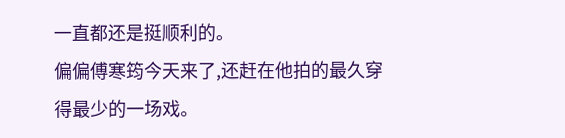一直都还是挺顺利的。
偏偏傅寒筠今天来了,还赶在他拍的最久穿得最少的一场戏。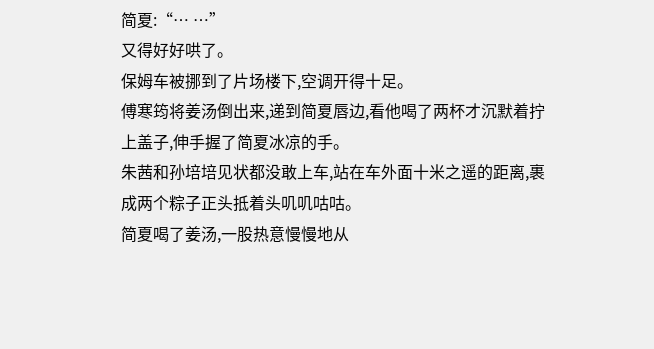简夏:“… …”
又得好好哄了。
保姆车被挪到了片场楼下,空调开得十足。
傅寒筠将姜汤倒出来,递到简夏唇边,看他喝了两杯才沉默着拧上盖子,伸手握了简夏冰凉的手。
朱茜和孙培培见状都没敢上车,站在车外面十米之遥的距离,裹成两个粽子正头抵着头叽叽咕咕。
简夏喝了姜汤,一股热意慢慢地从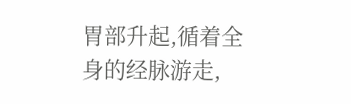胃部升起,循着全身的经脉游走,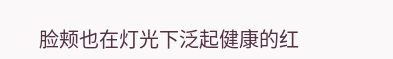脸颊也在灯光下泛起健康的红